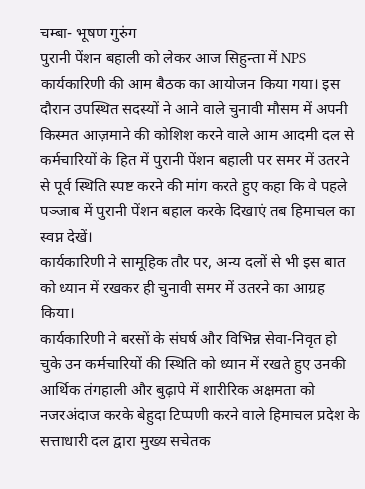चम्बा- भूषण गुरुंग
पुरानी पेंशन बहाली को लेकर आज सिहुन्ता में NPS कार्यकारिणी की आम बैठक का आयोजन किया गया। इस दौरान उपस्थित सदस्यों ने आने वाले चुनावी मौसम में अपनी किस्मत आज़माने की कोशिश करने वाले आम आदमी दल से कर्मचारियों के हित में पुरानी पेंशन बहाली पर समर में उतरने से पूर्व स्थिति स्पष्ट करने की मांग करते हुए कहा कि वे पहले पञ्जाब में पुरानी पेंशन बहाल करके दिखाएं तब हिमाचल का स्वप्न देखें।
कार्यकारिणी ने सामूहिक तौर पर, अन्य दलों से भी इस बात को ध्यान में रखकर ही चुनावी समर में उतरने का आग्रह किया।
कार्यकारिणी ने बरसों के संघर्ष और विभिन्न सेवा-निवृत हो चुके उन कर्मचारियों की स्थिति को ध्यान में रखते हुए उनकी आर्थिक तंगहाली और बुढ़ापे में शारीरिक अक्षमता को नजरअंदाज करके बेहुदा टिप्पणी करने वाले हिमाचल प्रदेश के सत्ताधारी दल द्वारा मुख्य सचेतक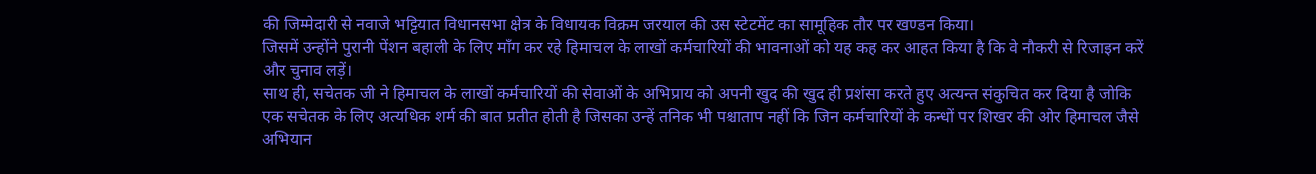की जिम्मेदारी से नवाजे भट्टियात विधानसभा क्षेत्र के विधायक विक्रम जरयाल की उस स्टेटमेंट का सामूहिक तौर पर खण्डन किया।
जिसमें उन्होंने पुरानी पेंशन बहाली के लिए माँग कर रहे हिमाचल के लाखों कर्मचारियों की भावनाओं को यह कह कर आहत किया है कि वे नौकरी से रिजाइन करें और चुनाव लड़ें।
साथ ही, सचेतक जी ने हिमाचल के लाखों कर्मचारियों की सेवाओं के अभिप्राय को अपनी खुद की खुद ही प्रशंसा करते हुए अत्यन्त संकुचित कर दिया है जोकि एक सचेतक के लिए अत्यधिक शर्म की बात प्रतीत होती है जिसका उन्हें तनिक भी पश्चाताप नहीं कि जिन कर्मचारियों के कन्धों पर शिखर की ओर हिमाचल जैसे अभियान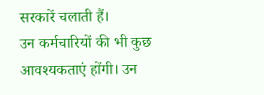सरकारें चलाती हैं।
उन कर्मचारियों की भी कुछ आवश्यकताएं होंगी। उन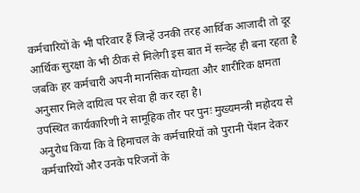कर्मचारियों के भी परिवार हैं जिन्हें उनकी तरह आर्थिक आजादी तो दूर आर्थिक सुरक्षा के भी ठीक से मिलेगी इस बात में सन्देह ही बना रहता है जबकि हर कर्मचारी अपनी मानसिक योग्यता और शारीरिक क्षमता अनुसार मिले दायित्व पर सेवा ही कर रहा है।
उपस्थित कार्यकारिणी ने सामूहिक तौर पर पुनः मुख्यमन्त्री महोदय से अनुरोध किया कि वे हिमाचल के कर्मचारियों को पुरानी पेंशन देकर कर्मचारियों और उनके परिजनों के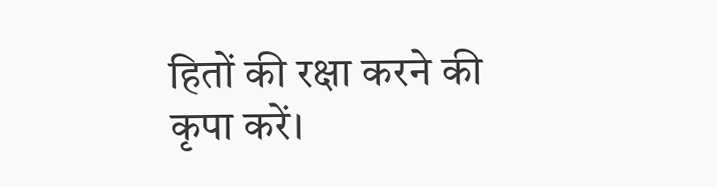हितों की रक्षा करने की कृपा करें।